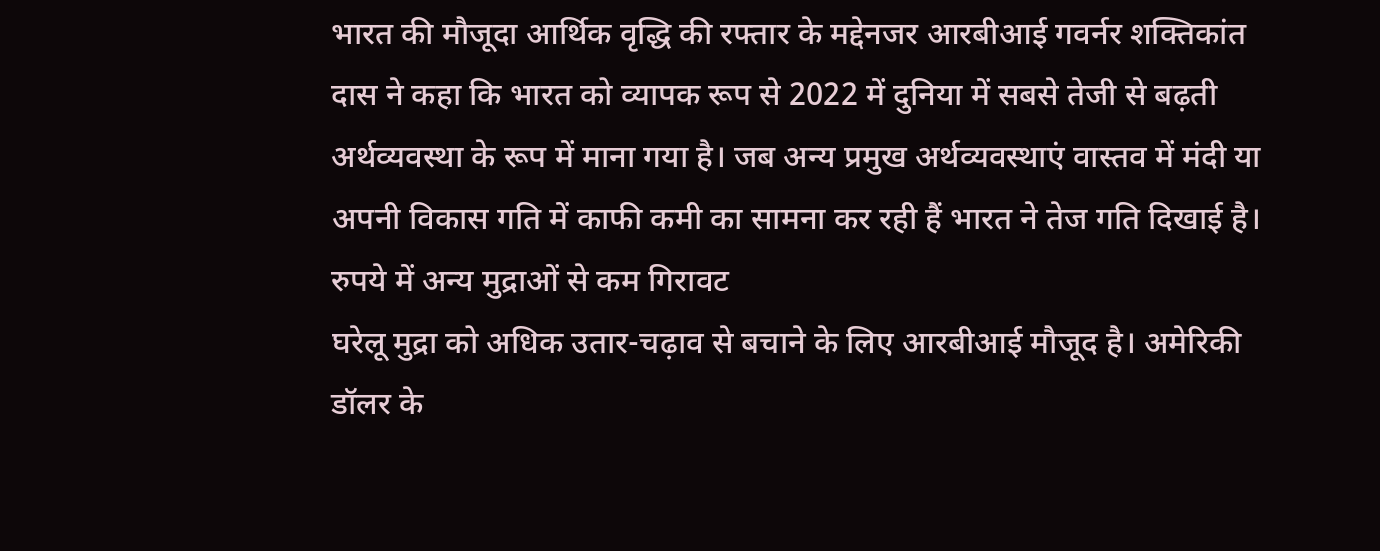भारत की मौजूदा आर्थिक वृद्धि की रफ्तार के मद्देनजर आरबीआई गवर्नर शक्तिकांत दास ने कहा कि भारत को व्यापक रूप से 2022 में दुनिया में सबसे तेजी से बढ़ती अर्थव्यवस्था के रूप में माना गया है। जब अन्य प्रमुख अर्थव्यवस्थाएं वास्तव में मंदी या अपनी विकास गति में काफी कमी का सामना कर रही हैं भारत ने तेज गति दिखाई है।
रुपये में अन्य मुद्राओं से कम गिरावट
घरेलू मुद्रा को अधिक उतार-चढ़ाव से बचाने के लिए आरबीआई मौजूद है। अमेरिकी डॉलर के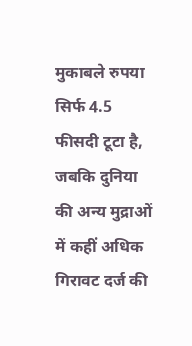मुकाबले रुपया सिर्फ 4.5 फीसदी टूटा है, जबकि दुनिया की अन्य मुद्राओं में कहीं अधिक गिरावट दर्ज की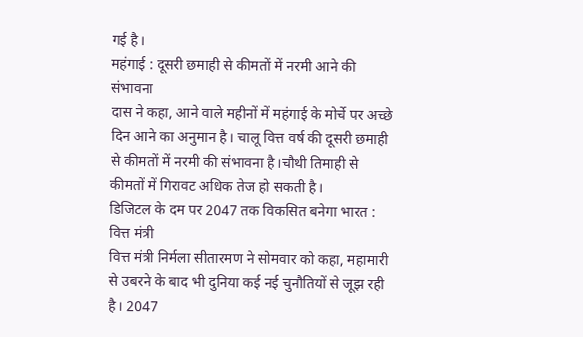गई है।
महंगाई : दूसरी छमाही से कीमतों में नरमी आने की संभावना
दास ने कहा, आने वाले महीनों में महंगाई के मोर्चे पर अच्छे दिन आने का अनुमान है। चालू वित्त वर्ष की दूसरी छमाही से कीमतों में नरमी की संभावना है।चौथी तिमाही से कीमतों में गिरावट अधिक तेज हो सकती है।
डिजिटल के दम पर 2047 तक विकसित बनेगा भारत : वित्त मंत्री
वित्त मंत्री निर्मला सीतारमण ने सोमवार को कहा, महामारी से उबरने के बाद भी दुनिया कई नई चुनौतियों से जूझ रही है। 2047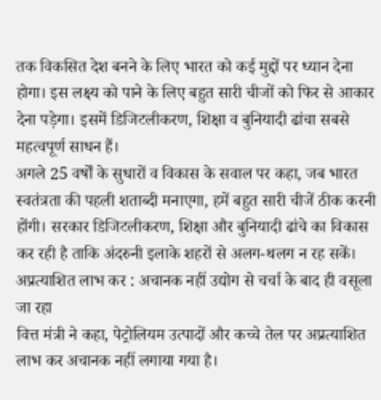तक विकसित देश बनने के लिए भारत को कई मुद्दों पर ध्यान देना होगा। इस लक्ष्य को पाने के लिए बहुत सारी चीजों को फिर से आकार देना पड़ेगा। इसमें डिजिटलीकरण, शिक्षा व बुनियादी ढांचा सबसे महत्वपूर्ण साधन हैं।
अगले 25 वर्षों के सुधारों व विकास के सवाल पर कहा, जब भारत स्वतंत्रता की पहली शताब्दी मनाएगा, हमें बहुत सारी चीजें ठीक करनी होंगी। सरकार डिजिटलीकरण, शिक्षा और बुनियादी ढांचे का विकास कर रही है ताकि अंदरुनी इलाके शहरों से अलग-थलग न रह सकें।
अप्रत्याशित लाभ कर : अचानक नहीं उद्योग से चर्चा के बाद ही वसूला जा रहा
वित्त मंत्री ने कहा, पेट्रोलियम उत्पादों और कच्चे तेल पर अप्रत्याशित लाभ कर अचानक नहीं लगाया गया है।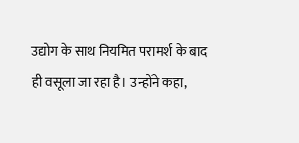उद्योग के साथ नियमित परामर्श के बाद ही वसूला जा रहा है। उन्होंने कहा,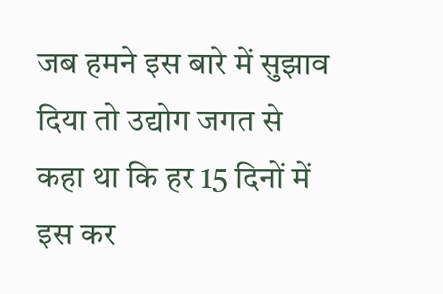जब हमने इस बारे में सुझाव दिया तो उद्योग जगत से कहा था कि हर 15 दिनों में इस कर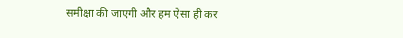समीक्षा की जाएगी और हम ऐसा ही कर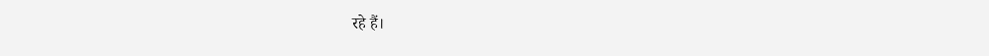रहे हैं।